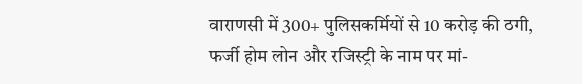वाराणसी में 300+ पुलिसकर्मियों से 10 करोड़ की ठगी, फर्जी होम लोन और रजिस्ट्री के नाम पर मां-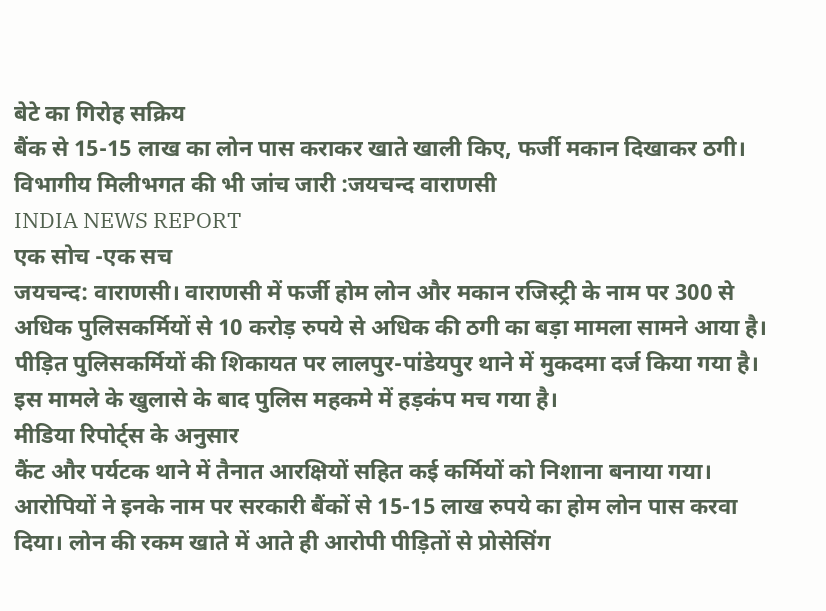बेटे का गिरोह सक्रिय
बैंक से 15-15 लाख का लोन पास कराकर खाते खाली किए, फर्जी मकान दिखाकर ठगी। विभागीय मिलीभगत की भी जांच जारी :जयचन्द वाराणसी
INDIA NEWS REPORT
एक सोच -एक सच
जयचन्द: वाराणसी। वाराणसी में फर्जी होम लोन और मकान रजिस्ट्री के नाम पर 300 से अधिक पुलिसकर्मियों से 10 करोड़ रुपये से अधिक की ठगी का बड़ा मामला सामने आया है। पीड़ित पुलिसकर्मियों की शिकायत पर लालपुर-पांडेयपुर थाने में मुकदमा दर्ज किया गया है। इस मामले के खुलासे के बाद पुलिस महकमे में हड़कंप मच गया है।
मीडिया रिपोर्ट्स के अनुसार
कैंट और पर्यटक थाने में तैनात आरक्षियों सहित कई कर्मियों को निशाना बनाया गया। आरोपियों ने इनके नाम पर सरकारी बैंकों से 15-15 लाख रुपये का होम लोन पास करवा दिया। लोन की रकम खाते में आते ही आरोपी पीड़ितों से प्रोसेसिंग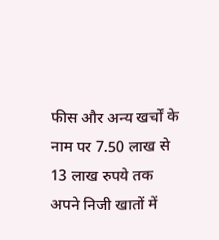फीस और अन्य खर्चों के नाम पर 7.50 लाख से 13 लाख रुपये तक अपने निजी खातों में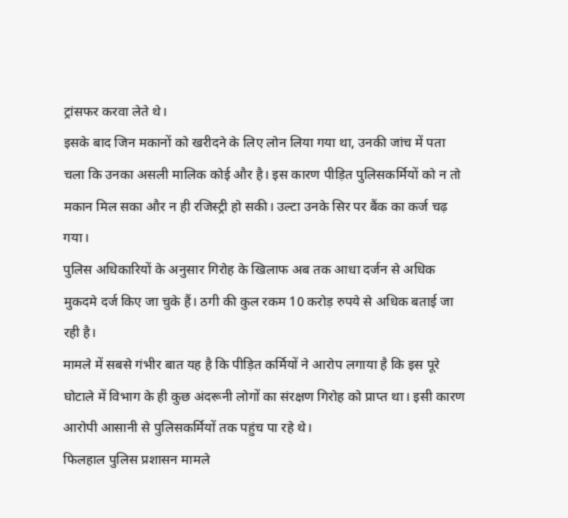ट्रांसफर करवा लेते थे।
इसके बाद जिन मकानों को खरीदने के लिए लोन लिया गया था, उनकी जांच में पता चला कि उनका असली मालिक कोई और है। इस कारण पीड़ित पुलिसकर्मियों को न तो मकान मिल सका और न ही रजिस्ट्री हो सकी। उल्टा उनके सिर पर बैंक का कर्ज चढ़ गया।
पुलिस अधिकारियों के अनुसार गिरोह के खिलाफ अब तक आधा दर्जन से अधिक मुकदमे दर्ज किए जा चुके हैं। ठगी की कुल रकम 10 करोड़ रुपये से अधिक बताई जा रही है।
मामले में सबसे गंभीर बात यह है कि पीड़ित कर्मियों ने आरोप लगाया है कि इस पूरे घोटाले में विभाग के ही कुछ अंदरूनी लोगों का संरक्षण गिरोह को प्राप्त था। इसी कारण आरोपी आसानी से पुलिसकर्मियों तक पहुंच पा रहे थे।
फिलहाल पुलिस प्रशासन मामले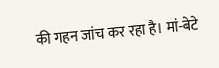की गहन जांच कर रहा है। मां-बेटे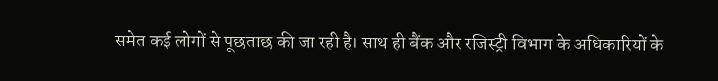समेत कई लोगों से पूछताछ की जा रही है। साथ ही बैंक और रजिस्ट्री विभाग के अधिकारियों के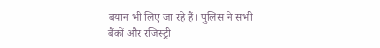बयान भी लिए जा रहे हैं। पुलिस ने सभी बैंकों और रजिस्ट्री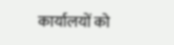कार्यालयों को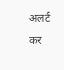अलर्ट कर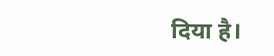दिया है।